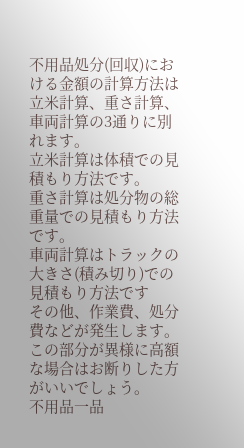不用品処分(回収)における金額の計算方法は立米計算、重さ計算、車両計算の3通りに別れます。
立米計算は体積での見積もり方法です。
重さ計算は処分物の総重量での見積もり方法です。
車両計算はトラックの大きさ(積み切り)での見積もり方法です
その他、作業費、処分費などが発生します。この部分が異様に高額な場合はお断りした方がいいでしょう。
不用品一品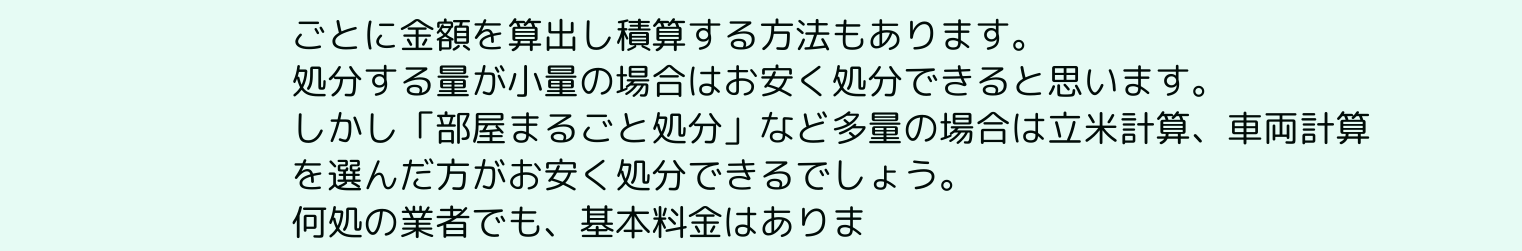ごとに金額を算出し積算する方法もあります。
処分する量が小量の場合はお安く処分できると思います。
しかし「部屋まるごと処分」など多量の場合は立米計算、車両計算を選んだ方がお安く処分できるでしょう。
何処の業者でも、基本料金はありま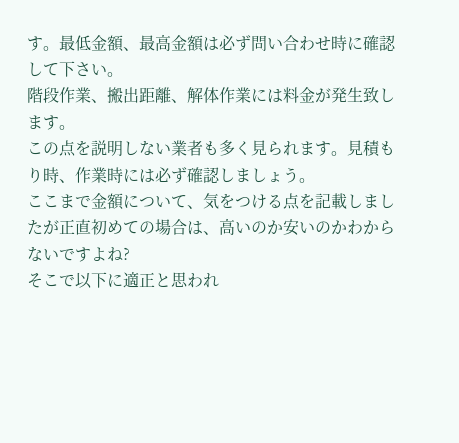す。最低金額、最高金額は必ず問い合わせ時に確認して下さい。
階段作業、搬出距離、解体作業には料金が発生致します。
この点を説明しない業者も多く見られます。見積もり時、作業時には必ず確認しましょう。
ここまで金額について、気をつける点を記載しましたが正直初めての場合は、高いのか安いのかわからないですよね?
そこで以下に適正と思われ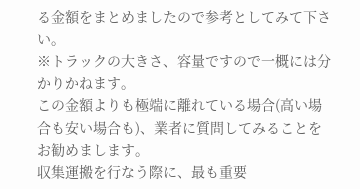る金額をまとめましたので参考としてみて下さい。
※トラックの大きさ、容量ですので一概には分かりかねます。
この金額よりも極端に離れている場合(高い場合も安い場合も)、業者に質問してみることをお勧めまします。
収集運搬を行なう際に、最も重要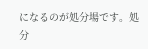になるのが処分場です。処分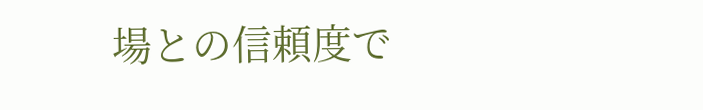場との信頼度で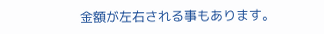金額が左右される事もあります。